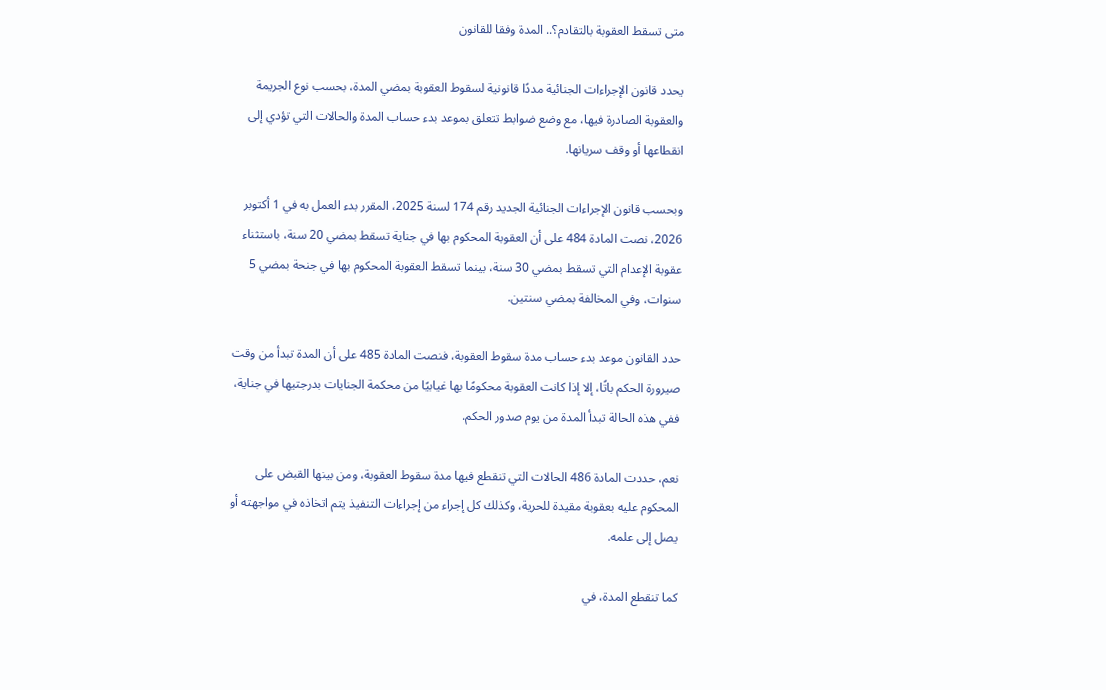متى تسقط العقوبة بالتقادم؟.. المدة وفقا للقانون

يحدد قانون الإجراءات الجنائية مددًا قانونية لسقوط العقوبة بمضي المدة، بحسب نوع الجريمة والعقوبة الصادرة فيها، مع وضع ضوابط تتعلق بموعد بدء حساب المدة والحالات التي تؤدي إلى انقطاعها أو وقف سريانها.

وبحسب قانون الإجراءات الجنائية الجديد رقم 174 لسنة 2025، المقرر بدء العمل به في 1 أكتوبر 2026، نصت المادة 484 على أن العقوبة المحكوم بها في جناية تسقط بمضي 20 سنة، باستثناء عقوبة الإعدام التي تسقط بمضي 30 سنة، بينما تسقط العقوبة المحكوم بها في جنحة بمضي 5 سنوات، وفي المخالفة بمضي سنتين.

حدد القانون موعد بدء حساب مدة سقوط العقوبة، فنصت المادة 485 على أن المدة تبدأ من وقت صيرورة الحكم باتًا، إلا إذا كانت العقوبة محكومًا بها غيابيًا من محكمة الجنايات بدرجتيها في جناية، ففي هذه الحالة تبدأ المدة من يوم صدور الحكم.

نعم، حددت المادة 486 الحالات التي تنقطع فيها مدة سقوط العقوبة، ومن بينها القبض على المحكوم عليه بعقوبة مقيدة للحرية، وكذلك كل إجراء من إجراءات التنفيذ يتم اتخاذه في مواجهته أو يصل إلى علمه.

كما تنقطع المدة، في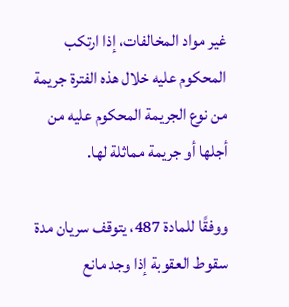غير مواد المخالفات، إذا ارتكب المحكوم عليه خلال هذه الفترة جريمة من نوع الجريمة المحكوم عليه من أجلها أو جريمة مماثلة لها.

ووفقًا للمادة 487، يتوقف سريان مدة سقوط العقوبة إذا وجد مانع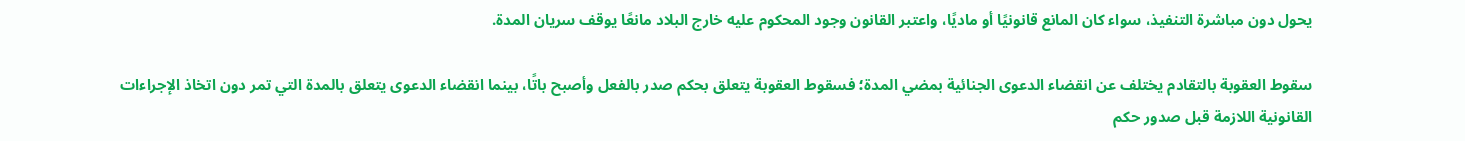يحول دون مباشرة التنفيذ، سواء كان المانع قانونيًا أو ماديًا، واعتبر القانون وجود المحكوم عليه خارج البلاد مانعًا يوقف سريان المدة.

سقوط العقوبة بالتقادم يختلف عن انقضاء الدعوى الجنائية بمضي المدة؛ فسقوط العقوبة يتعلق بحكم صدر بالفعل وأصبح باتًا، بينما انقضاء الدعوى يتعلق بالمدة التي تمر دون اتخاذ الإجراءات القانونية اللازمة قبل صدور حكم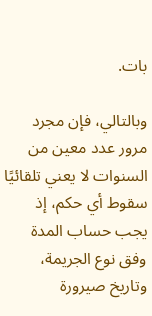بات.

وبالتالي، فإن مجرد مرور عدد معين من السنوات لا يعني تلقائيًا سقوط أي حكم، إذ يجب حساب المدة وفق نوع الجريمة، وتاريخ صيرورة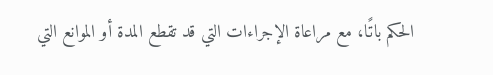الحكم باتًا، مع مراعاة الإجراءات التي قد تقطع المدة أو الموانع التي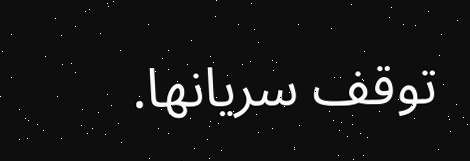توقف سريانها.